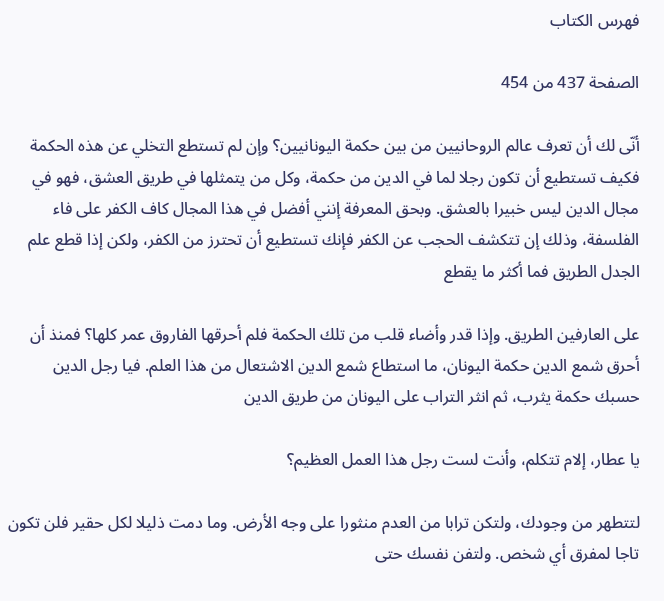فهرس الكتاب

الصفحة 437 من 454

أنّى لك أن تعرف عالم الروحانيين من بين حكمة اليونانيين؟ وإن لم تستطع التخلي عن هذه الحكمة فكيف تستطيع أن تكون رجلا لما في الدين من حكمة، وكل من يتمثلها في طريق العشق، فهو في مجال الدين ليس خبيرا بالعشق. وبحق المعرفة إنني أفضل في هذا المجال كاف الكفر على فاء الفلسفة، وذلك إن تتكشف الحجب عن الكفر فإنك تستطيع أن تحترز من الكفر، ولكن إذا قطع علم الجدل الطريق فما أكثر ما يقطع

على العارفين الطريق. وإذا قدر وأضاء قلب من تلك الحكمة فلم أحرقها الفاروق عمر كلها؟ فمنذ أن أحرق شمع الدين حكمة اليونان، ما استطاع شمع الدين الاشتعال من هذا العلم. فيا رجل الدين حسبك حكمة يثرب، ثم انثر التراب على اليونان من طريق الدين

يا عطار، إلام تتكلم، وأنت لست رجل هذا العمل العظيم؟

لتتطهر من وجودك، ولتكن ترابا من العدم منثورا على وجه الأرض. وما دمت ذليلا لكل حقير فلن تكون تاجا لمفرق أي شخص. ولتفن نفسك حتى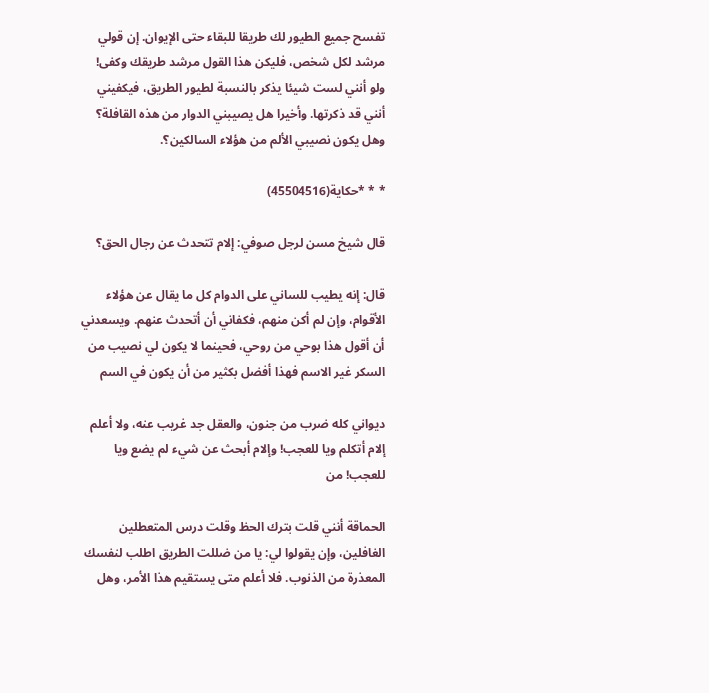تفسح جميع الطيور لك طريقا للبقاء حتى الإيوان. إن قولي مرشد لكل شخص، فليكن هذا القول مرشد طريقك وكفى! ولو أنني لست شيئا يذكر بالنسبة لطيور الطريق، فيكفيني أنني قد ذكرتها. وأخيرا هل يصيبني الدوار من هذه القافلة؟ وهل يكون نصيبي الألم من هؤلاء السالكين؟.

* * *حكاية(45504516)

قال شيخ مسن لرجل صوفي: إلام تتحدث عن رجال الحق؟

قال: إنه يطيب للساني على الدوام كل ما يقال عن هؤلاء الأقوام، وإن لم أكن منهم، فكفاني أن أتحدث عنهم. ويسعدني أن أقول هذا بوحي من روحي، فحينما لا يكون لي نصيب من السكر غير الاسم فهذا أفضل بكثير من أن يكون في السم

ديواني كله ضرب من جنون، والعقل جد غريب عنه، ولا أعلم إلام أتكلم ويا للعجب! وإلام أبحث عن شيء لم يضع ويا للعجب! من

الحماقة أنني قلت بترك الحظ وقلت درس المتعطلين الغافلين، وإن يقولوا لي: يا من ضللت الطريق اطلب لنفسك المعذرة من الذنوب. فلا أعلم متى يستقيم هذا الأمر، وهل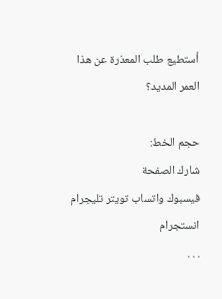أستطيع طلب المعذرة عن هذا العمر المديد؟

حجم الخط:
شارك الصفحة
فيسبوك واتساب تويتر تليجرام انستجرام
. . .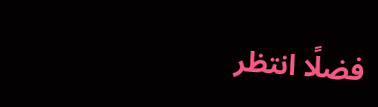فضلًا انتظر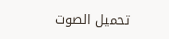تحميل الصوت